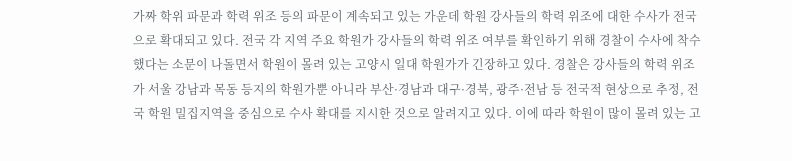가짜 학위 파문과 학력 위조 등의 파문이 계속되고 있는 가운데 학원 강사들의 학력 위조에 대한 수사가 전국으로 확대되고 있다. 전국 각 지역 주요 학원가 강사들의 학력 위조 여부를 확인하기 위해 경찰이 수사에 착수했다는 소문이 나돌면서 학원이 몰려 있는 고양시 일대 학원가가 긴장하고 있다. 경찰은 강사들의 학력 위조가 서울 강남과 목동 등지의 학원가뿐 아니라 부산·경남과 대구·경북, 광주·전남 등 전국적 현상으로 추정, 전국 학원 밀집지역을 중심으로 수사 확대를 지시한 것으로 알려지고 있다. 이에 따라 학원이 많이 몰려 있는 고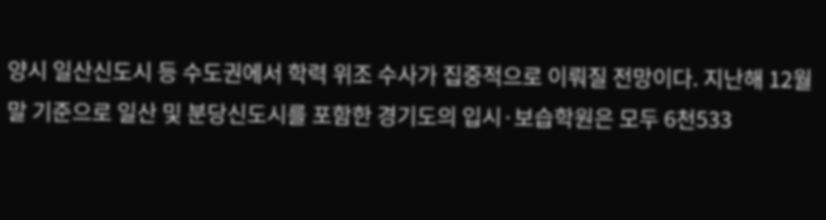양시 일산신도시 등 수도권에서 학력 위조 수사가 집중적으로 이뤄질 전망이다. 지난해 12월 말 기준으로 일산 및 분당신도시를 포함한 경기도의 입시·보습학원은 모두 6천533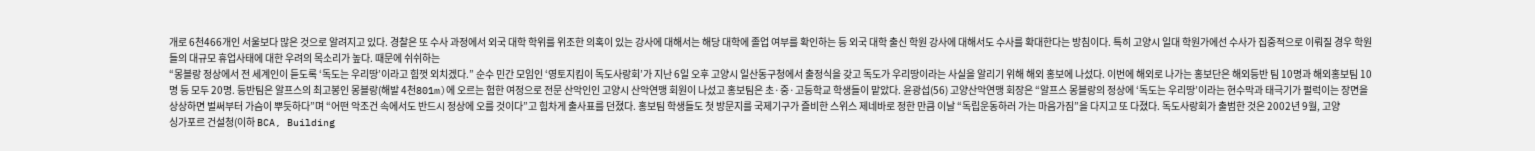개로 6천466개인 서울보다 많은 것으로 알려지고 있다. 경찰은 또 수사 과정에서 외국 대학 학위를 위조한 의혹이 있는 강사에 대해서는 해당 대학에 졸업 여부를 확인하는 등 외국 대학 출신 학원 강사에 대해서도 수사를 확대한다는 방침이다. 특히 고양시 일대 학원가에선 수사가 집중적으로 이뤄질 경우 학원들의 대규모 휴업사태에 대한 우려의 목소리가 높다. 때문에 쉬쉬하는
“몽블랑 정상에서 전 세계인이 듣도록 ‘독도는 우리땅’이라고 힘껏 외치겠다.” 순수 민간 모임인 ‘영토지킴이 독도사랑회’가 지난 6일 오후 고양시 일산동구청에서 출정식을 갖고 독도가 우리땅이라는 사실을 알리기 위해 해외 홍보에 나섰다. 이번에 해외로 나가는 홍보단은 해외등반 팀 10명과 해외홍보팀 10명 등 모두 20명. 등반팀은 알프스의 최고봉인 몽블랑(해발 4천801m)에 오르는 험한 여정으로 전문 산악인인 고양시 산악연맹 회원이 나섰고 홍보팀은 초·중·고등학교 학생들이 맡았다. 윤광섭(56) 고양산악연맹 회장은 “알프스 몽블랑의 정상에 ‘독도는 우리땅’이라는 현수막과 태극기가 펄럭이는 장면을 상상하면 벌써부터 가슴이 뿌듯하다”며 “어떤 악조건 속에서도 반드시 정상에 오를 것이다”고 힘차게 출사표를 던졌다. 홍보팀 학생들도 첫 방문지를 국제기구가 즐비한 스위스 제네바로 정한 만큼 이날 “독립운동하러 가는 마음가짐”을 다지고 또 다졌다. 독도사랑회가 출범한 것은 2002년 9월, 고양
싱가포르 건설청(이하 BCA, Building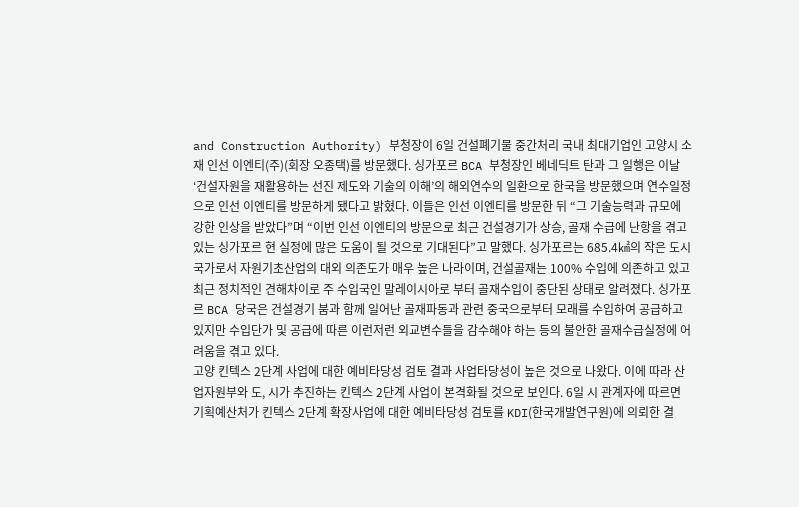and Construction Authority) 부청장이 6일 건설폐기물 중간처리 국내 최대기업인 고양시 소재 인선 이엔티(주)(회장 오종택)를 방문했다. 싱가포르 BCA 부청장인 베네딕트 탄과 그 일행은 이날 ‘건설자원을 재활용하는 선진 제도와 기술의 이해’의 해외연수의 일환으로 한국을 방문했으며 연수일정으로 인선 이엔티를 방문하게 됐다고 밝혔다. 이들은 인선 이엔티를 방문한 뒤 “그 기술능력과 규모에 강한 인상을 받았다”며 “이번 인선 이엔티의 방문으로 최근 건설경기가 상승, 골재 수급에 난항을 겪고 있는 싱가포르 현 실정에 많은 도움이 될 것으로 기대된다”고 말했다. 싱가포르는 685.4㎢의 작은 도시국가로서 자원기초산업의 대외 의존도가 매우 높은 나라이며, 건설골재는 100% 수입에 의존하고 있고 최근 정치적인 견해차이로 주 수입국인 말레이시아로 부터 골재수입이 중단된 상태로 알려졌다. 싱가포르 BCA 당국은 건설경기 붐과 함께 일어난 골재파동과 관련 중국으로부터 모래를 수입하여 공급하고 있지만 수입단가 및 공급에 따른 이런저런 외교변수들을 감수해야 하는 등의 불안한 골재수급실정에 어려움을 겪고 있다.
고양 킨텍스 2단계 사업에 대한 예비타당성 검토 결과 사업타당성이 높은 것으로 나왔다. 이에 따라 산업자원부와 도, 시가 추진하는 킨텍스 2단계 사업이 본격화될 것으로 보인다. 6일 시 관계자에 따르면 기획예산처가 킨텍스 2단계 확장사업에 대한 예비타당성 검토를 KDI(한국개발연구원)에 의뢰한 결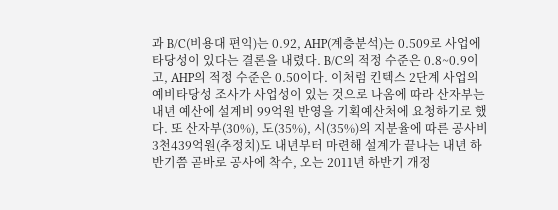과 B/C(비용대 편익)는 0.92, AHP(계층분석)는 0.509로 사업에 타당성이 있다는 결론을 내렸다. B/C의 적정 수준은 0.8~0.9이고, AHP의 적정 수준은 0.50이다. 이처럼 킨텍스 2단계 사업의 예비타당성 조사가 사업성이 있는 것으로 나옴에 따라 산자부는 내년 예산에 설계비 99억원 반영을 기획예산처에 요청하기로 했다. 또 산자부(30%), 도(35%), 시(35%)의 지분율에 따른 공사비 3천439억원(추정치)도 내년부터 마련해 설계가 끝나는 내년 하반기쯤 곧바로 공사에 착수, 오는 2011년 하반기 개정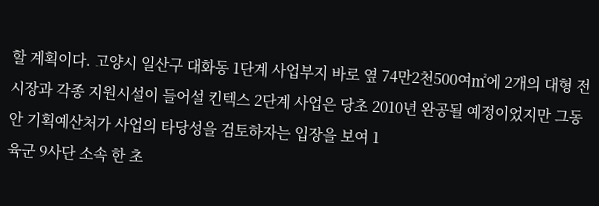할 계획이다. 고양시 일산구 대화동 1단계 사업부지 바로 옆 74만2천500여㎡에 2개의 대형 전시장과 각종 지원시설이 들어설 킨텍스 2단계 사업은 당초 2010년 완공될 예정이었지만 그동안 기획예산처가 사업의 타당성을 검토하자는 입장을 보여 1
육군 9사단 소속 한 초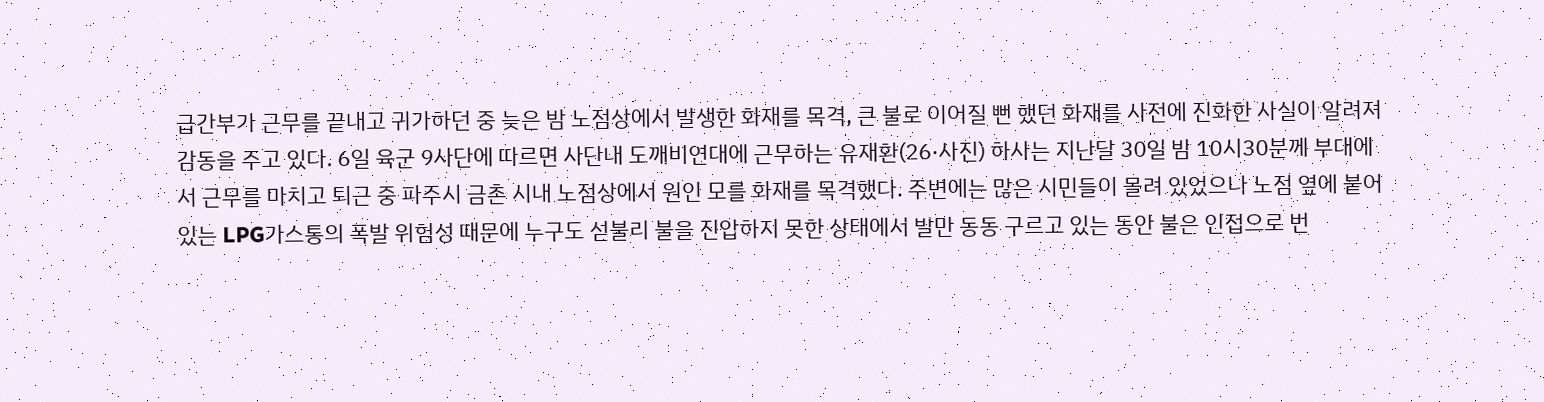급간부가 근무를 끝내고 귀가하던 중 늦은 밤 노점상에서 발생한 화재를 목격, 큰 불로 이어질 뻔 했던 화재를 사전에 진화한 사실이 알려져 감동을 주고 있다. 6일 육군 9사단에 따르면 사단내 도깨비연대에 근무하는 유재환(26·사진) 하사는 지난달 30일 밤 10시30분께 부대에서 근무를 마치고 퇴근 중 파주시 금촌 시내 노점상에서 원인 모를 화재를 목격했다. 주변에는 많은 시민들이 몰려 있었으나 노점 옆에 붙어있는 LPG가스통의 폭발 위험성 때문에 누구도 섣불리 불을 진압하지 못한 상태에서 발만 동동 구르고 있는 동안 불은 인접으로 번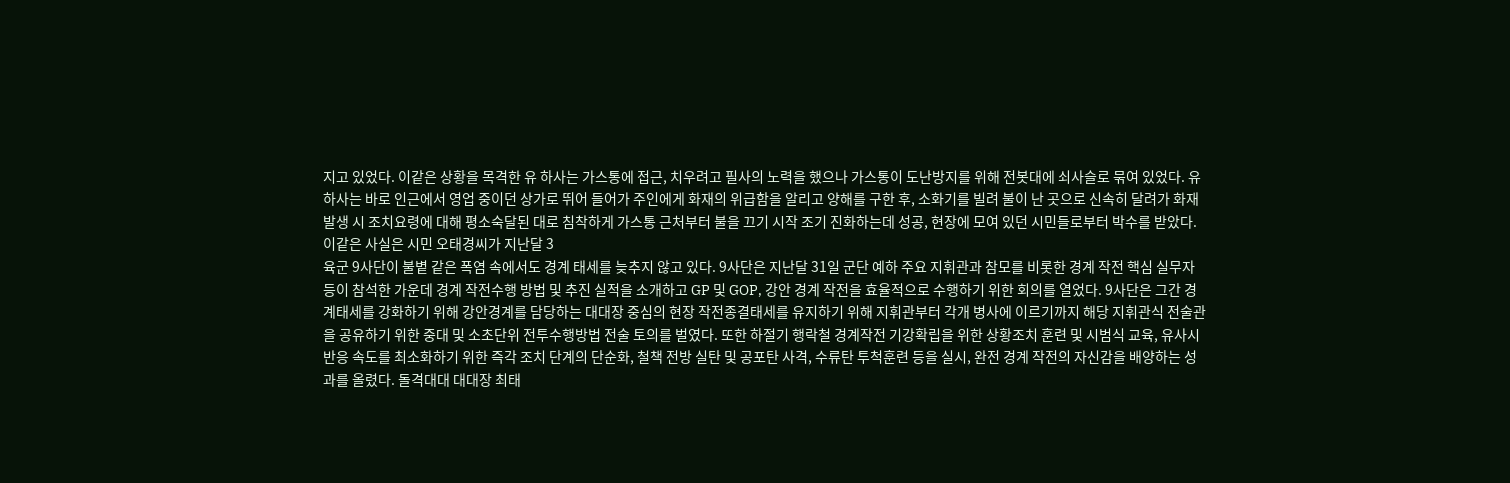지고 있었다. 이같은 상황을 목격한 유 하사는 가스통에 접근, 치우려고 필사의 노력을 했으나 가스통이 도난방지를 위해 전봇대에 쇠사슬로 묶여 있었다. 유 하사는 바로 인근에서 영업 중이던 상가로 뛰어 들어가 주인에게 화재의 위급함을 알리고 양해를 구한 후, 소화기를 빌려 불이 난 곳으로 신속히 달려가 화재발생 시 조치요령에 대해 평소숙달된 대로 침착하게 가스통 근처부터 불을 끄기 시작 조기 진화하는데 성공, 현장에 모여 있던 시민들로부터 박수를 받았다. 이같은 사실은 시민 오태경씨가 지난달 3
육군 9사단이 불볕 같은 폭염 속에서도 경계 태세를 늦추지 않고 있다. 9사단은 지난달 31일 군단 예하 주요 지휘관과 참모를 비롯한 경계 작전 핵심 실무자 등이 참석한 가운데 경계 작전수행 방법 및 추진 실적을 소개하고 GP 및 GOP, 강안 경계 작전을 효율적으로 수행하기 위한 회의를 열었다. 9사단은 그간 경계태세를 강화하기 위해 강안경계를 담당하는 대대장 중심의 현장 작전종결태세를 유지하기 위해 지휘관부터 각개 병사에 이르기까지 해당 지휘관식 전술관을 공유하기 위한 중대 및 소초단위 전투수행방법 전술 토의를 벌였다. 또한 하절기 행락철 경계작전 기강확립을 위한 상황조치 훈련 및 시범식 교육, 유사시 반응 속도를 최소화하기 위한 즉각 조치 단계의 단순화, 철책 전방 실탄 및 공포탄 사격, 수류탄 투척훈련 등을 실시, 완전 경계 작전의 자신감을 배양하는 성과를 올렸다. 돌격대대 대대장 최태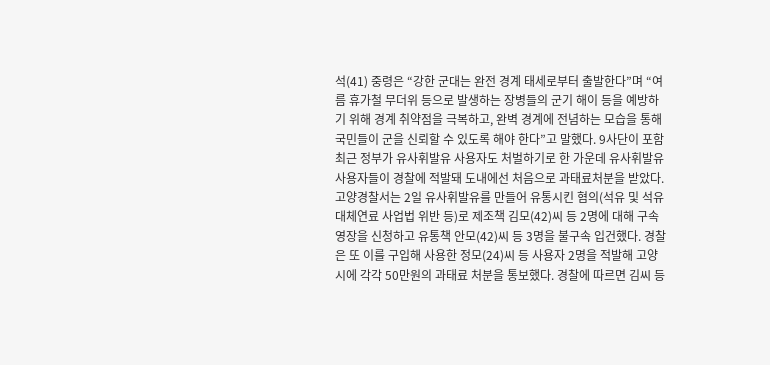석(41) 중령은 “강한 군대는 완전 경계 태세로부터 출발한다”며 “여름 휴가철 무더위 등으로 발생하는 장병들의 군기 해이 등을 예방하기 위해 경계 취약점을 극복하고, 완벽 경계에 전념하는 모습을 통해 국민들이 군을 신뢰할 수 있도록 해야 한다”고 말했다. 9사단이 포함
최근 정부가 유사휘발유 사용자도 처벌하기로 한 가운데 유사휘발유 사용자들이 경찰에 적발돼 도내에선 처음으로 과태료처분을 받았다. 고양경찰서는 2일 유사휘발유를 만들어 유통시킨 혐의(석유 및 석유대체연료 사업법 위반 등)로 제조책 김모(42)씨 등 2명에 대해 구속영장을 신청하고 유통책 안모(42)씨 등 3명을 불구속 입건했다. 경찰은 또 이를 구입해 사용한 정모(24)씨 등 사용자 2명을 적발해 고양시에 각각 50만원의 과태료 처분을 통보했다. 경찰에 따르면 김씨 등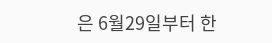은 6월29일부터 한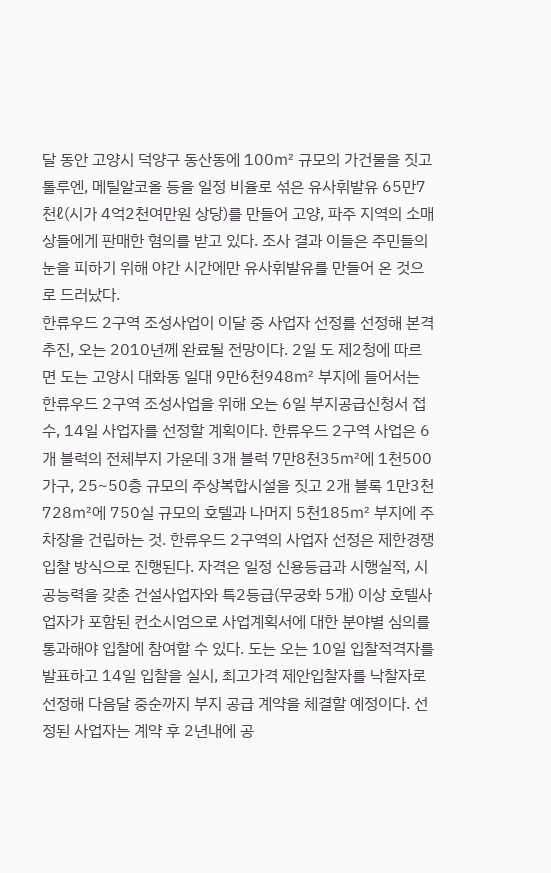달 동안 고양시 덕양구 동산동에 100㎡ 규모의 가건물을 짓고 톨루엔, 메틸알코올 등을 일정 비율로 섞은 유사휘발유 65만7천ℓ(시가 4억2천여만원 상당)를 만들어 고양, 파주 지역의 소매상들에게 판매한 혐의를 받고 있다. 조사 결과 이들은 주민들의 눈을 피하기 위해 야간 시간에만 유사휘발유를 만들어 온 것으로 드러났다.
한류우드 2구역 조성사업이 이달 중 사업자 선정를 선정해 본격 추진, 오는 2010년께 완료될 전망이다. 2일 도 제2청에 따르면 도는 고양시 대화동 일대 9만6천948㎡ 부지에 들어서는 한류우드 2구역 조성사업을 위해 오는 6일 부지공급신청서 접수, 14일 사업자를 선정할 계획이다. 한류우드 2구역 사업은 6개 블럭의 전체부지 가운데 3개 블럭 7만8천35㎡에 1천500가구, 25~50층 규모의 주상복합시설을 짓고 2개 블록 1만3천728㎡에 750실 규모의 호텔과 나머지 5천185㎡ 부지에 주차장을 건립하는 것. 한류우드 2구역의 사업자 선정은 제한경쟁입찰 방식으로 진행된다. 자격은 일정 신용등급과 시행실적, 시공능력을 갖춘 건설사업자와 특2등급(무궁화 5개) 이상 호텔사업자가 포함된 컨소시엄으로 사업계획서에 대한 분야별 심의를 통과해야 입찰에 참여할 수 있다. 도는 오는 10일 입찰적격자를 발표하고 14일 입찰을 실시, 최고가격 제안입찰자를 낙찰자로 선정해 다음달 중순까지 부지 공급 계약을 체결할 예정이다. 선정된 사업자는 계약 후 2년내에 공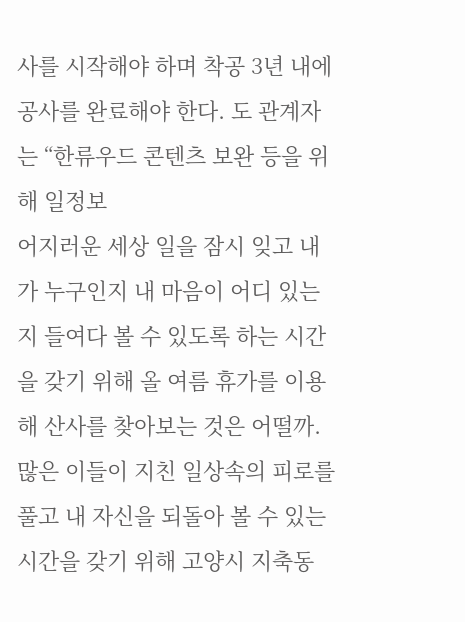사를 시작해야 하며 착공 3년 내에 공사를 완료해야 한다. 도 관계자는 “한류우드 콘텐츠 보완 등을 위해 일정보
어지러운 세상 일을 잠시 잊고 내가 누구인지 내 마음이 어디 있는지 들여다 볼 수 있도록 하는 시간을 갖기 위해 올 여름 휴가를 이용해 산사를 찾아보는 것은 어떨까. 많은 이들이 지친 일상속의 피로를 풀고 내 자신을 되돌아 볼 수 있는 시간을 갖기 위해 고양시 지축동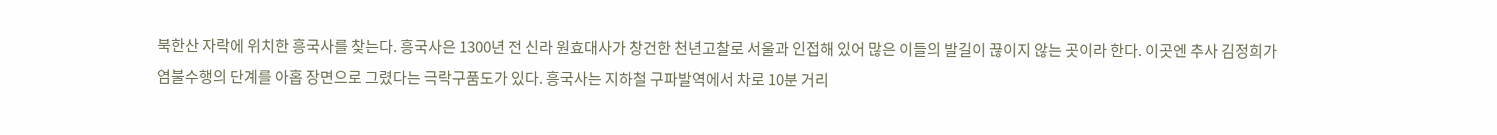북한산 자락에 위치한 흥국사를 찾는다. 흥국사은 1300년 전 신라 원효대사가 창건한 천년고찰로 서울과 인접해 있어 많은 이들의 발길이 끊이지 않는 곳이라 한다. 이곳엔 추사 김정희가 염불수행의 단계를 아홉 장면으로 그렸다는 극락구품도가 있다. 흥국사는 지하철 구파발역에서 차로 10분 거리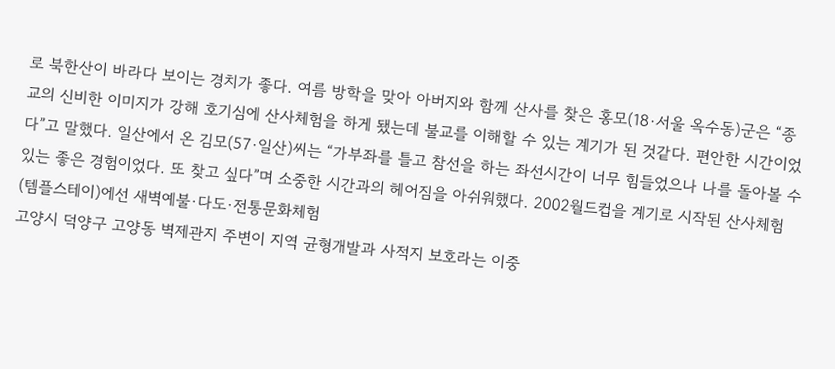로 북한산이 바라다 보이는 경치가 좋다. 여름 방학을 맞아 아버지와 함께 산사를 찾은 홍모(18·서울 옥수동)군은 “종교의 신비한 이미지가 강해 호기심에 산사체험을 하게 됐는데 불교를 이해할 수 있는 계기가 된 것같다. 편안한 시간이었다”고 말했다. 일산에서 온 김모(57·일산)씨는 “가부좌를 틀고 참선을 하는 좌선시간이 너무 힘들었으나 나를 돌아볼 수 있는 좋은 경험이었다. 또 찾고 싶다”며 소중한 시간과의 헤어짐을 아쉬워했다. 2002월드컵을 계기로 시작된 산사체험(템플스테이)에선 새벽예불·다도·전통문화체험
고양시 덕양구 고양동 벽제관지 주변이 지역 균형개발과 사적지 보호라는 이중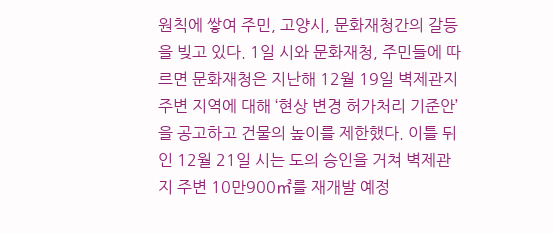원칙에 쌓여 주민, 고양시, 문화재청간의 갈등을 빚고 있다. 1일 시와 문화재청, 주민들에 따르면 문화재청은 지난해 12월 19일 벽제관지 주변 지역에 대해 ‘현상 변경 허가처리 기준안’을 공고하고 건물의 높이를 제한했다. 이틀 뒤인 12월 21일 시는 도의 승인을 거쳐 벽제관지 주변 10만900㎡를 재개발 예정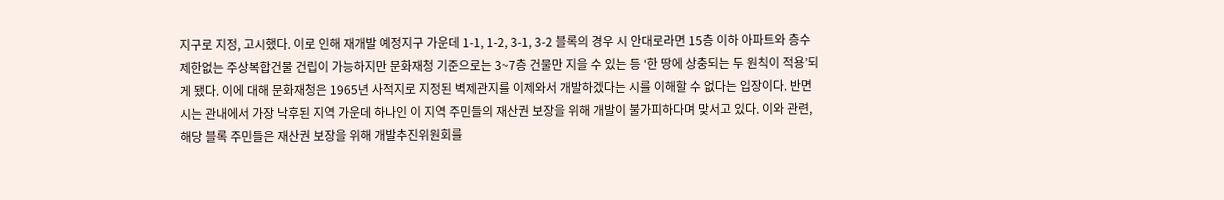지구로 지정, 고시했다. 이로 인해 재개발 예정지구 가운데 1-1, 1-2, 3-1, 3-2 블록의 경우 시 안대로라면 15층 이하 아파트와 층수 제한없는 주상복합건물 건립이 가능하지만 문화재청 기준으로는 3~7층 건물만 지을 수 있는 등 ‘한 땅에 상충되는 두 원칙이 적용’되게 됐다. 이에 대해 문화재청은 1965년 사적지로 지정된 벽제관지를 이제와서 개발하겠다는 시를 이해할 수 없다는 입장이다. 반면 시는 관내에서 가장 낙후된 지역 가운데 하나인 이 지역 주민들의 재산권 보장을 위해 개발이 불가피하다며 맞서고 있다. 이와 관련, 해당 블록 주민들은 재산권 보장을 위해 개발추진위원회를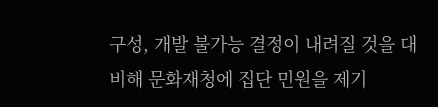구성, 개발 불가능 결정이 내려질 것을 대비해 문화재청에 집단 민원을 제기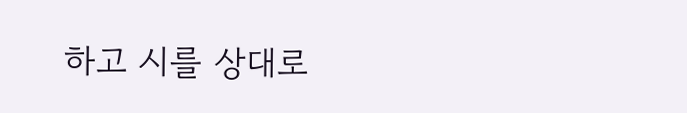하고 시를 상대로